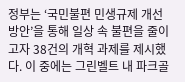정부는 ‘국민불편 민생규제 개선방안’을 통해 일상 속 불편을 줄이고자 38건의 개혁 과제를 제시했다. 이 중에는 그린벨트 내 파크골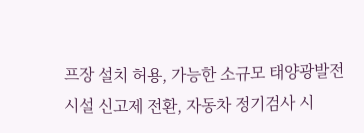프장 설치 허용, 가능한 소규모 태양광발전시설 신고제 전환, 자동차 정기검사 시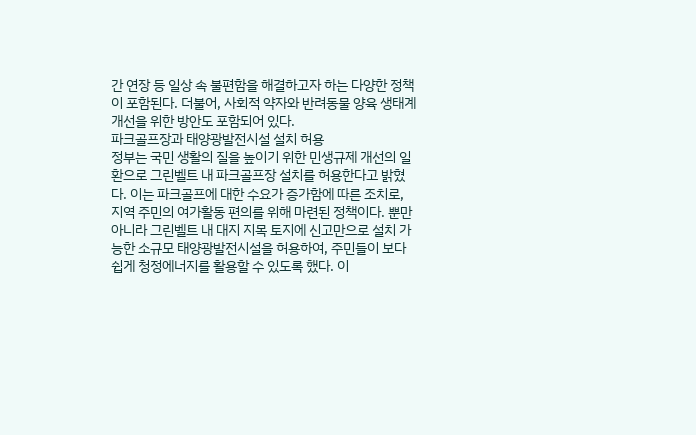간 연장 등 일상 속 불편함을 해결하고자 하는 다양한 정책이 포함된다. 더불어, 사회적 약자와 반려동물 양육 생태계 개선을 위한 방안도 포함되어 있다.
파크골프장과 태양광발전시설 설치 허용
정부는 국민 생활의 질을 높이기 위한 민생규제 개선의 일환으로 그린벨트 내 파크골프장 설치를 허용한다고 밝혔다. 이는 파크골프에 대한 수요가 증가함에 따른 조치로, 지역 주민의 여가활동 편의를 위해 마련된 정책이다. 뿐만 아니라 그린벨트 내 대지 지목 토지에 신고만으로 설치 가능한 소규모 태양광발전시설을 허용하여, 주민들이 보다 쉽게 청정에너지를 활용할 수 있도록 했다. 이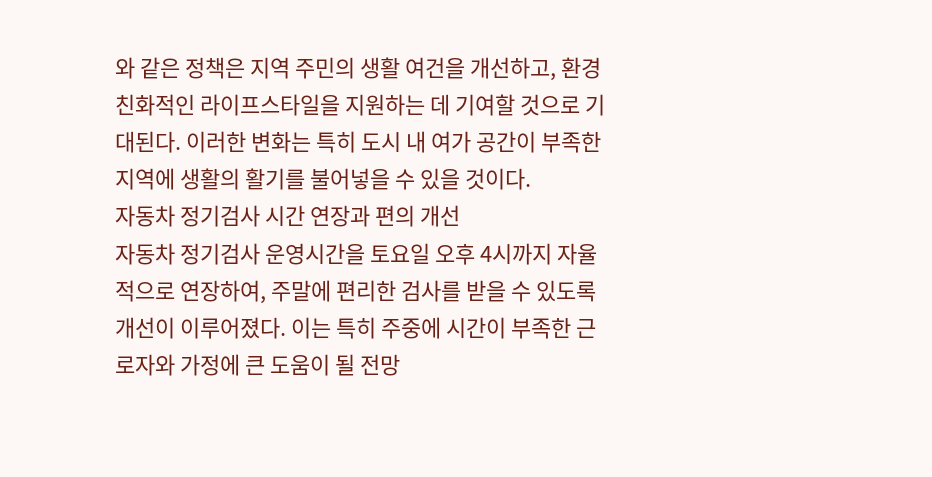와 같은 정책은 지역 주민의 생활 여건을 개선하고, 환경 친화적인 라이프스타일을 지원하는 데 기여할 것으로 기대된다. 이러한 변화는 특히 도시 내 여가 공간이 부족한 지역에 생활의 활기를 불어넣을 수 있을 것이다.
자동차 정기검사 시간 연장과 편의 개선
자동차 정기검사 운영시간을 토요일 오후 4시까지 자율적으로 연장하여, 주말에 편리한 검사를 받을 수 있도록 개선이 이루어졌다. 이는 특히 주중에 시간이 부족한 근로자와 가정에 큰 도움이 될 전망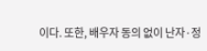이다. 또한, 배우자 동의 없이 난자·정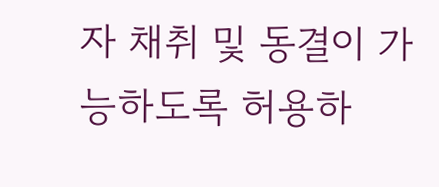자 채취 및 동결이 가능하도록 허용하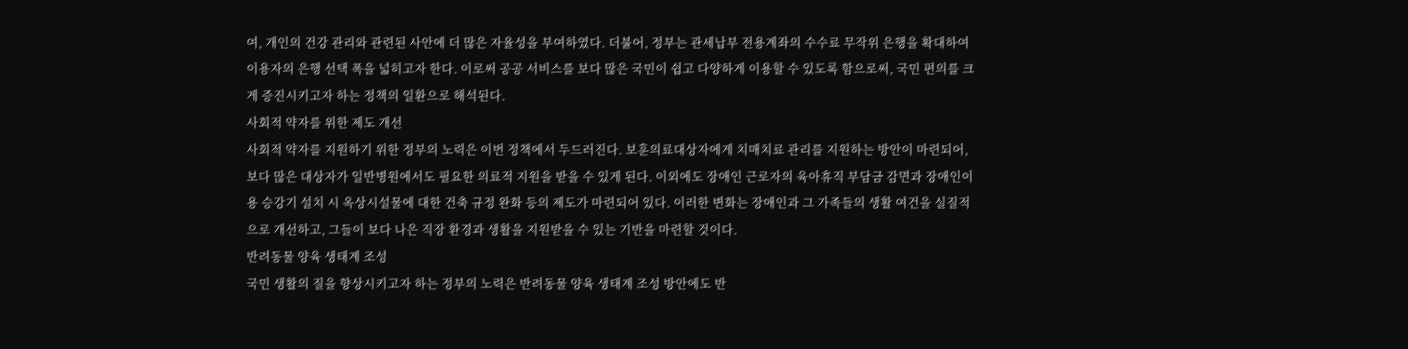여, 개인의 건강 관리와 관련된 사안에 더 많은 자율성을 부여하였다. 더불어, 정부는 관세납부 전용계좌의 수수료 무작위 은행을 확대하여 이용자의 은행 선택 폭을 넓히고자 한다. 이로써 공공 서비스를 보다 많은 국민이 쉽고 다양하게 이용할 수 있도록 함으로써, 국민 편의를 크게 증진시키고자 하는 정책의 일환으로 해석된다.
사회적 약자를 위한 제도 개선
사회적 약자를 지원하기 위한 정부의 노력은 이번 정책에서 두드러진다. 보훈의료대상자에게 치매치료 관리를 지원하는 방안이 마련되어, 보다 많은 대상자가 일반병원에서도 필요한 의료적 지원을 받을 수 있게 된다. 이외에도 장애인 근로자의 육아휴직 부담금 감면과 장애인이용 승강기 설치 시 옥상시설물에 대한 건축 규정 완화 등의 제도가 마련되어 있다. 이러한 변화는 장애인과 그 가족들의 생활 여건을 실질적으로 개선하고, 그들이 보다 나은 직장 환경과 생활을 지원받을 수 있는 기반을 마련할 것이다.
반려동물 양육 생태계 조성
국민 생활의 질을 향상시키고자 하는 정부의 노력은 반려동물 양육 생태계 조성 방안에도 반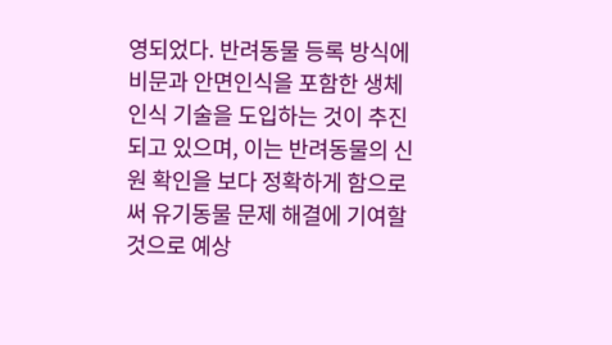영되었다. 반려동물 등록 방식에 비문과 안면인식을 포함한 생체 인식 기술을 도입하는 것이 추진되고 있으며, 이는 반려동물의 신원 확인을 보다 정확하게 함으로써 유기동물 문제 해결에 기여할 것으로 예상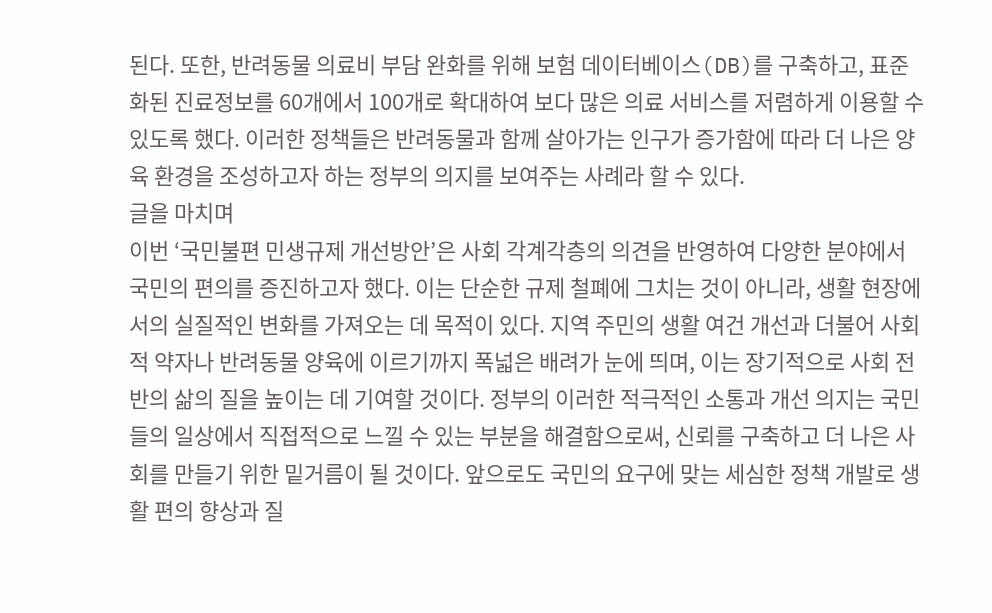된다. 또한, 반려동물 의료비 부담 완화를 위해 보험 데이터베이스(DB)를 구축하고, 표준화된 진료정보를 60개에서 100개로 확대하여 보다 많은 의료 서비스를 저렴하게 이용할 수 있도록 했다. 이러한 정책들은 반려동물과 함께 살아가는 인구가 증가함에 따라 더 나은 양육 환경을 조성하고자 하는 정부의 의지를 보여주는 사례라 할 수 있다.
글을 마치며
이번 ‘국민불편 민생규제 개선방안’은 사회 각계각층의 의견을 반영하여 다양한 분야에서 국민의 편의를 증진하고자 했다. 이는 단순한 규제 철폐에 그치는 것이 아니라, 생활 현장에서의 실질적인 변화를 가져오는 데 목적이 있다. 지역 주민의 생활 여건 개선과 더불어 사회적 약자나 반려동물 양육에 이르기까지 폭넓은 배려가 눈에 띄며, 이는 장기적으로 사회 전반의 삶의 질을 높이는 데 기여할 것이다. 정부의 이러한 적극적인 소통과 개선 의지는 국민들의 일상에서 직접적으로 느낄 수 있는 부분을 해결함으로써, 신뢰를 구축하고 더 나은 사회를 만들기 위한 밑거름이 될 것이다. 앞으로도 국민의 요구에 맞는 세심한 정책 개발로 생활 편의 향상과 질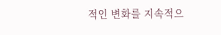적인 변화를 지속적으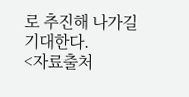로 추진해 나가길 기대한다.
<자료출처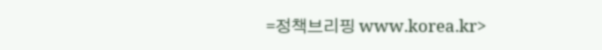=정책브리핑 www.korea.kr>